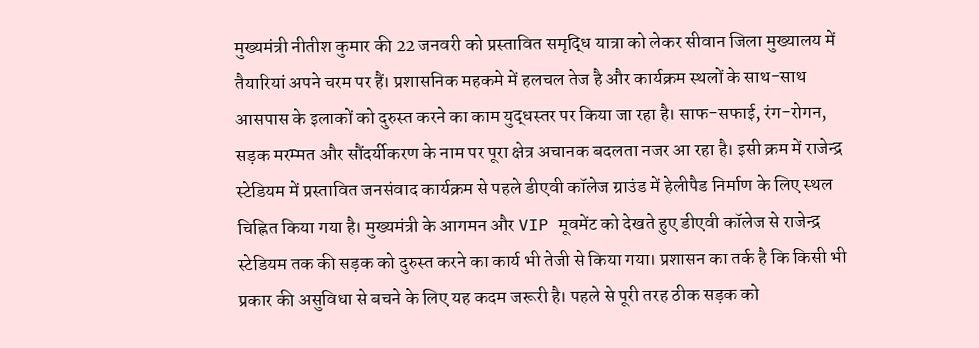मुख्यमंत्री नीतीश कुमार की 22 जनवरी को प्रस्तावित समृद्धि यात्रा को लेकर सीवान जिला मुख्यालय में तैयारियां अपने चरम पर हैं। प्रशासनिक महकमे में हलचल तेज है और कार्यक्रम स्थलों के साथ-साथ आसपास के इलाकों को दुरुस्त करने का काम युद्धस्तर पर किया जा रहा है। साफ-सफाई, रंग-रोगन, सड़क मरम्मत और सौंदर्यीकरण के नाम पर पूरा क्षेत्र अचानक बदलता नजर आ रहा है। इसी क्रम में राजेन्द्र स्टेडियम में प्रस्तावित जनसंवाद कार्यक्रम से पहले डीएवी कॉलेज ग्राउंड में हेलीपैड निर्माण के लिए स्थल चिह्नित किया गया है। मुख्यमंत्री के आगमन और VIP मूवमेंट को देखते हुए डीएवी कॉलेज से राजेन्द्र स्टेडियम तक की सड़क को दुरुस्त करने का कार्य भी तेजी से किया गया। प्रशासन का तर्क है कि किसी भी प्रकार की असुविधा से बचने के लिए यह कदम जरूरी है। पहले से पूरी तरह ठीक सड़क को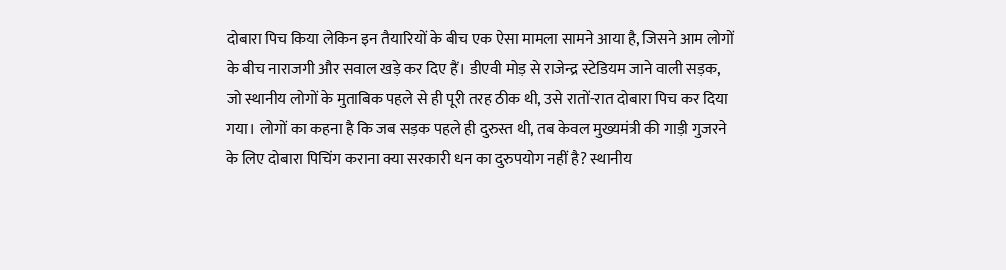दोबारा पिच किया लेकिन इन तैयारियों के बीच एक ऐसा मामला सामने आया है, जिसने आम लोगों के बीच नाराजगी और सवाल खड़े कर दिए हैं। डीएवी मोड़ से राजेन्द्र स्टेडियम जाने वाली सड़क, जो स्थानीय लोगों के मुताबिक पहले से ही पूरी तरह ठीक थी, उसे रातों-रात दोबारा पिच कर दिया गया। लोगों का कहना है कि जब सड़क पहले ही दुरुस्त थी, तब केवल मुख्यमंत्री की गाड़ी गुजरने के लिए दोबारा पिचिंग कराना क्या सरकारी धन का दुरुपयोग नहीं है? स्थानीय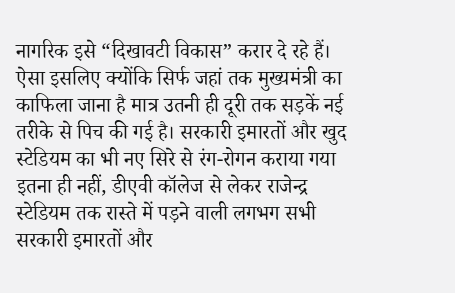नागरिक इसे “दिखावटी विकास” करार दे रहे हैं। ऐसा इसलिए क्योंकि सिर्फ जहां तक मुख्यमंत्री का काफिला जाना है मात्र उतनी ही दूरी तक सड़कें नई तरीके से पिच की गई है। सरकारी इमारतों और खुद स्टेडियम का भी नए सिरे से रंग-रोगन कराया गया इतना ही नहीं, डीएवी कॉलेज से लेकर राजेन्द्र स्टेडियम तक रास्ते में पड़ने वाली लगभग सभी सरकारी इमारतों और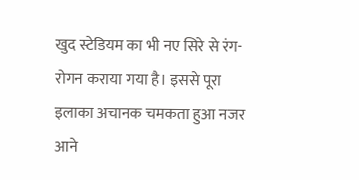खुद स्टेडियम का भी नए सिरे से रंग-रोगन कराया गया है। इससे पूरा इलाका अचानक चमकता हुआ नजर आने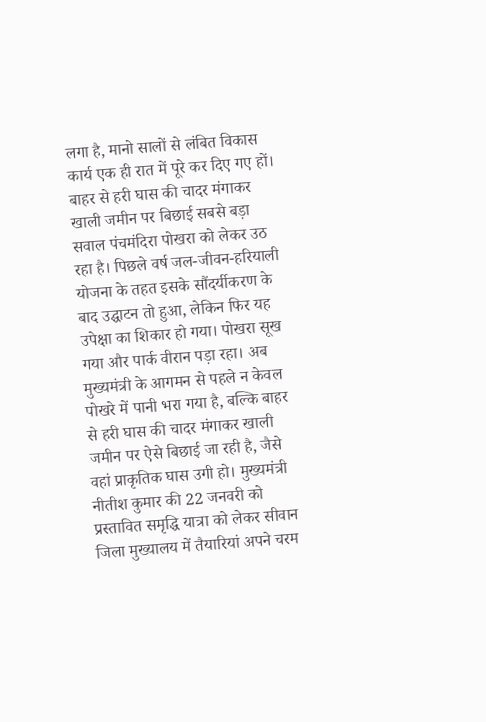लगा है, मानो सालों से लंबित विकास कार्य एक ही रात में पूरे कर दिए गए हों। बाहर से हरी घास की चादर मंगाकर खाली जमीन पर बिछाई सबसे बड़ा सवाल पंचमंदिरा पोखरा को लेकर उठ रहा है। पिछले वर्ष जल-जीवन-हरियाली योजना के तहत इसके सौंदर्यीकरण के बाद उद्घाटन तो हुआ, लेकिन फिर यह उपेक्षा का शिकार हो गया। पोखरा सूख गया और पार्क वीरान पड़ा रहा। अब मुख्यमंत्री के आगमन से पहले न केवल पोखरे में पानी भरा गया है, बल्कि बाहर से हरी घास की चादर मंगाकर खाली जमीन पर ऐसे बिछाई जा रही है, जैसे वहां प्राकृतिक घास उगी हो। मुख्यमंत्री नीतीश कुमार की 22 जनवरी को प्रस्तावित समृद्धि यात्रा को लेकर सीवान जिला मुख्यालय में तैयारियां अपने चरम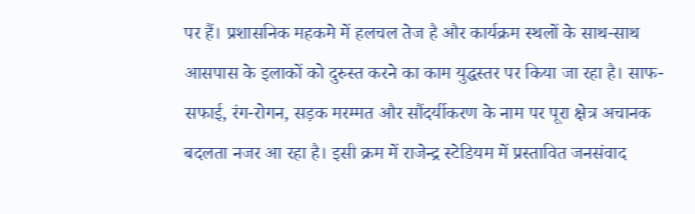पर हैं। प्रशासनिक महकमे में हलचल तेज है और कार्यक्रम स्थलों के साथ-साथ आसपास के इलाकों को दुरुस्त करने का काम युद्धस्तर पर किया जा रहा है। साफ-सफाई, रंग-रोगन, सड़क मरम्मत और सौंदर्यीकरण के नाम पर पूरा क्षेत्र अचानक बदलता नजर आ रहा है। इसी क्रम में राजेन्द्र स्टेडियम में प्रस्तावित जनसंवाद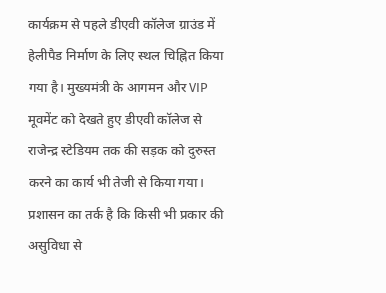कार्यक्रम से पहले डीएवी कॉलेज ग्राउंड में हेलीपैड निर्माण के लिए स्थल चिह्नित किया गया है। मुख्यमंत्री के आगमन और VIP मूवमेंट को देखते हुए डीएवी कॉलेज से राजेन्द्र स्टेडियम तक की सड़क को दुरुस्त करने का कार्य भी तेजी से किया गया। प्रशासन का तर्क है कि किसी भी प्रकार की असुविधा से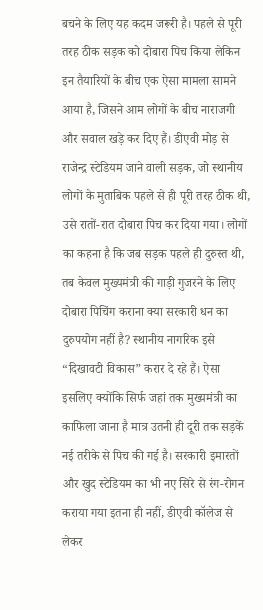बचने के लिए यह कदम जरूरी है। पहले से पूरी तरह ठीक सड़क को दोबारा पिच किया लेकिन इन तैयारियों के बीच एक ऐसा मामला सामने आया है, जिसने आम लोगों के बीच नाराजगी और सवाल खड़े कर दिए हैं। डीएवी मोड़ से राजेन्द्र स्टेडियम जाने वाली सड़क, जो स्थानीय लोगों के मुताबिक पहले से ही पूरी तरह ठीक थी, उसे रातों-रात दोबारा पिच कर दिया गया। लोगों का कहना है कि जब सड़क पहले ही दुरुस्त थी, तब केवल मुख्यमंत्री की गाड़ी गुजरने के लिए दोबारा पिचिंग कराना क्या सरकारी धन का दुरुपयोग नहीं है? स्थानीय नागरिक इसे “दिखावटी विकास” करार दे रहे हैं। ऐसा इसलिए क्योंकि सिर्फ जहां तक मुख्यमंत्री का काफिला जाना है मात्र उतनी ही दूरी तक सड़कें नई तरीके से पिच की गई है। सरकारी इमारतों और खुद स्टेडियम का भी नए सिरे से रंग-रोगन कराया गया इतना ही नहीं, डीएवी कॉलेज से लेकर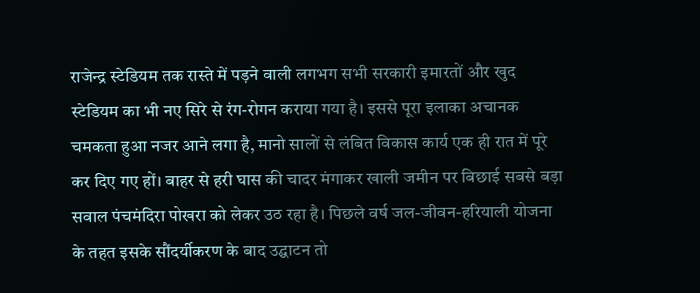राजेन्द्र स्टेडियम तक रास्ते में पड़ने वाली लगभग सभी सरकारी इमारतों और खुद स्टेडियम का भी नए सिरे से रंग-रोगन कराया गया है। इससे पूरा इलाका अचानक चमकता हुआ नजर आने लगा है, मानो सालों से लंबित विकास कार्य एक ही रात में पूरे कर दिए गए हों। बाहर से हरी घास की चादर मंगाकर खाली जमीन पर बिछाई सबसे बड़ा सवाल पंचमंदिरा पोखरा को लेकर उठ रहा है। पिछले वर्ष जल-जीवन-हरियाली योजना के तहत इसके सौंदर्यीकरण के बाद उद्घाटन तो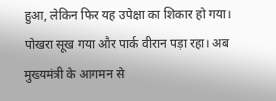हुआ, लेकिन फिर यह उपेक्षा का शिकार हो गया। पोखरा सूख गया और पार्क वीरान पड़ा रहा। अब मुख्यमंत्री के आगमन से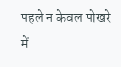पहले न केवल पोखरे में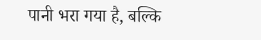पानी भरा गया है, बल्कि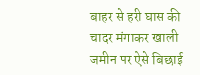बाहर से हरी घास की चादर मंगाकर खाली जमीन पर ऐसे बिछाई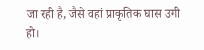जा रही है, जैसे वहां प्राकृतिक घास उगी हो।